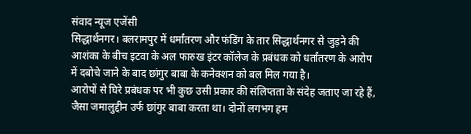संवाद न्यूज एजेंसी
सिद्धार्थनगर। बलरामपुर में धर्मांतरण और फंडिंग के तार सिद्धार्थनगर से जुड़ने की आशंका के बीच इटवा के अल फारुख इंटर कॉलेज के प्रबंधक को धर्तांतरण के आरोप में दबोचे जाने के बाद छांगुर बाबा के कनेक्शन को बल मिल गया है।
आरोपों से घिरे प्रबंधक पर भी कुछ उसी प्रकार की संलिप्तता के संदेह जताए जा रहे हैं, जैसा जमालुद्दीन उर्फ छांगुर बाबा करता था। दोनों लगभग हम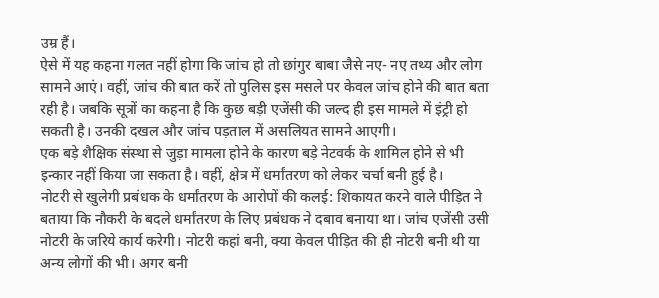उम्र हैं।
ऐसे में यह कहना गलत नहीं होगा कि जांच हो तो छांगुर बाबा जैसे नए- नए तथ्य और लोग सामने आएं। वहीं, जांच की बात करें तो पुलिस इस मसले पर केवल जांच होने की बात बता रही है। जबकि सूत्रों का कहना है कि कुछ बड़ी एजेंसी की जल्द ही इस मामले में इंट्री हो सकती है। उनकी दखल और जांच पड़ताल में असलियत सामने आएगी।
एक बड़े शैक्षिक संस्था से जुड़ा मामला होने के कारण बड़े नेटवर्क के शामिल होने से भी इन्कार नहीं किया जा सकता है। वहीं, क्षेत्र में धर्मांतरण को लेकर चर्चा बनी हुई है।
नोटरी से खुलेगी प्रबंधक के धर्मांतरण के आरोपों की कलई: शिकायत करने वाले पीड़ित ने बताया कि नौकरी के बदले धर्मांतरण के लिए प्रबंधक ने दबाव बनाया था। जांच एजेंसी उसी नोटरी के जरिये कार्य करेगी। नोटरी कहां बनी, क्या केवल पीड़ित की ही नोटरी बनी थी या अन्य लोगों की भी। अगर बनी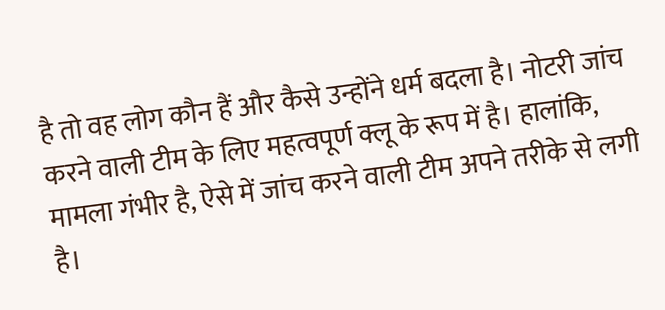है तो वह लोग कौन हैं और कैसे उन्होंने धर्म बदला है। नोटरी जांच करने वाली टीम के लिए महत्वपूर्ण क्लू के रूप में है। हालांकि, मामला गंभीर है, ऐसे में जांच करने वाली टीम अपने तरीके से लगी है।